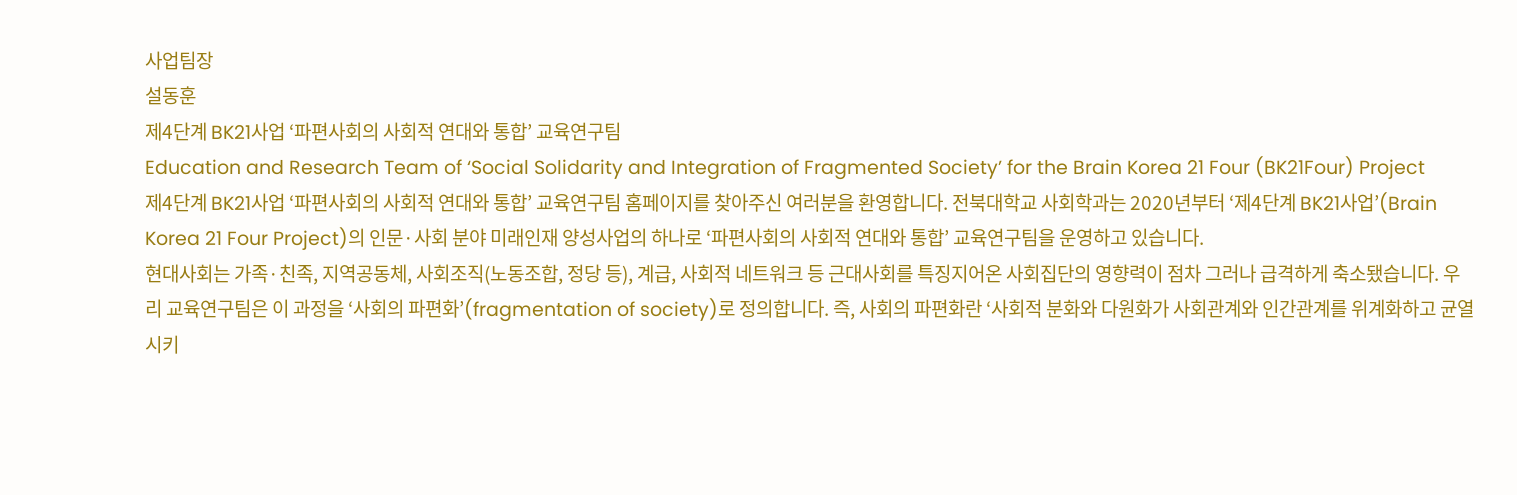사업팀장
설동훈
제4단계 BK21사업 ‘파편사회의 사회적 연대와 통합’ 교육연구팀
Education and Research Team of ‘Social Solidarity and Integration of Fragmented Society’ for the Brain Korea 21 Four (BK21Four) Project
제4단계 BK21사업 ‘파편사회의 사회적 연대와 통합’ 교육연구팀 홈페이지를 찾아주신 여러분을 환영합니다. 전북대학교 사회학과는 2020년부터 ‘제4단계 BK21사업’(Brain Korea 21 Four Project)의 인문·사회 분야 미래인재 양성사업의 하나로 ‘파편사회의 사회적 연대와 통합’ 교육연구팀을 운영하고 있습니다.
현대사회는 가족·친족, 지역공동체, 사회조직(노동조합, 정당 등), 계급, 사회적 네트워크 등 근대사회를 특징지어온 사회집단의 영향력이 점차 그러나 급격하게 축소됐습니다. 우리 교육연구팀은 이 과정을 ‘사회의 파편화’(fragmentation of society)로 정의합니다. 즉, 사회의 파편화란 ‘사회적 분화와 다원화가 사회관계와 인간관계를 위계화하고 균열시키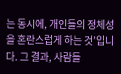는 동시에, 개인들의 정체성을 혼란스럽게 하는 것’입니다. 그 결과, 사람들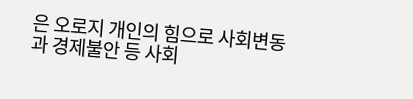은 오로지 개인의 힘으로 사회변동과 경제불안 등 사회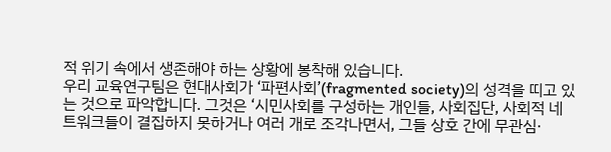적 위기 속에서 생존해야 하는 상황에 봉착해 있습니다.
우리 교육연구팀은 현대사회가 ‘파편사회’(fragmented society)의 성격을 띠고 있는 것으로 파악합니다. 그것은 ‘시민사회를 구성하는 개인들, 사회집단, 사회적 네트워크들이 결집하지 못하거나 여러 개로 조각나면서, 그들 상호 간에 무관심·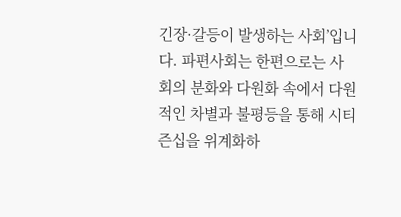긴장·갈등이 발생하는 사회’입니다. 파편사회는 한편으로는 사회의 분화와 다원화 속에서 다원적인 차별과 불평등을 통해 시티즌십을 위계화하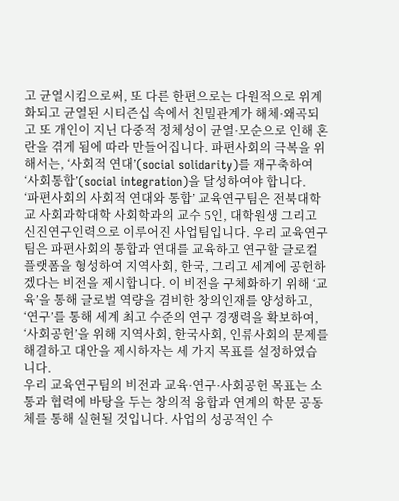고 균열시킴으로써, 또 다른 한편으로는 다원적으로 위계화되고 균열된 시티즌십 속에서 친밀관계가 해체·왜곡되고 또 개인이 지닌 다중적 정체성이 균열·모순으로 인해 혼란을 겪게 됨에 따라 만들어집니다. 파편사회의 극복을 위해서는, ‘사회적 연대’(social solidarity)를 재구축하여 ‘사회통합’(social integration)을 달성하여야 합니다.
‘파편사회의 사회적 연대와 통합’ 교육연구팀은 전북대학교 사회과학대학 사회학과의 교수 5인, 대학원생 그리고 신진연구인력으로 이루어진 사업팀입니다. 우리 교육연구팀은 파편사회의 통합과 연대를 교육하고 연구할 글로컬 플랫폼을 형성하여 지역사회, 한국, 그리고 세계에 공헌하겠다는 비전을 제시합니다. 이 비전을 구체화하기 위해 ‘교육’을 통해 글로벌 역량을 겸비한 창의인재를 양성하고, ‘연구’를 통해 세계 최고 수준의 연구 경쟁력을 확보하여, ‘사회공헌’을 위해 지역사회, 한국사회, 인류사회의 문제를 해결하고 대안을 제시하자는 세 가지 목표를 설정하였습니다.
우리 교육연구팀의 비전과 교육·연구·사회공헌 목표는 소통과 협력에 바탕을 두는 창의적 융합과 연계의 학문 공동체를 통해 실현될 것입니다. 사업의 성공적인 수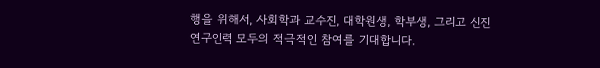행을 위해서, 사회학과 교수진, 대학원생, 학부생, 그리고 신진연구인력 모두의 적극적인 참여를 기대합니다.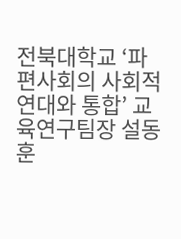전북대학교 ‘파편사회의 사회적 연대와 통합’ 교육연구팀장 설동훈